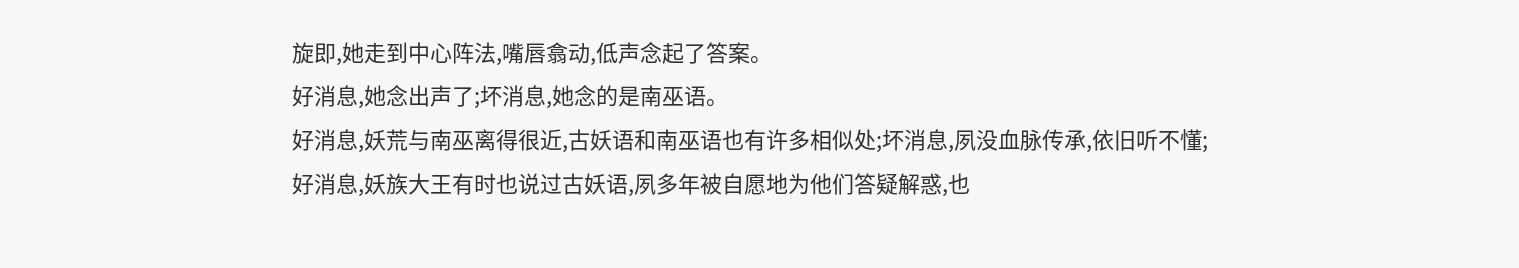旋即,她走到中心阵法,嘴唇翕动,低声念起了答案。
好消息,她念出声了;坏消息,她念的是南巫语。
好消息,妖荒与南巫离得很近,古妖语和南巫语也有许多相似处;坏消息,夙没血脉传承,依旧听不懂;
好消息,妖族大王有时也说过古妖语,夙多年被自愿地为他们答疑解惑,也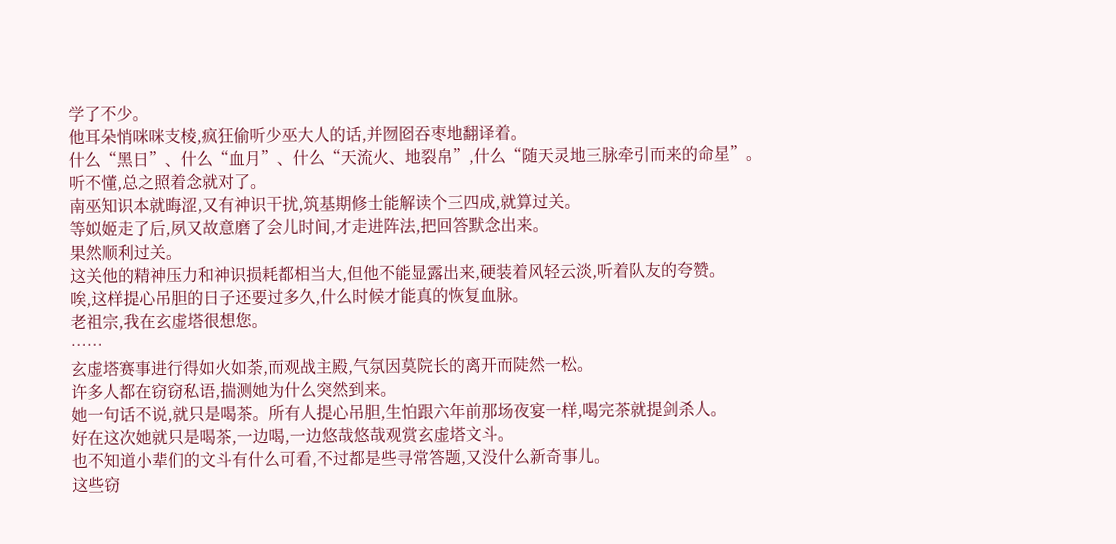学了不少。
他耳朵悄咪咪支棱,疯狂偷听少巫大人的话,并囫囵吞枣地翻译着。
什么“黑日”、什么“血月”、什么“天流火、地裂帛”,什么“随天灵地三脉牵引而来的命星”。
听不懂,总之照着念就对了。
南巫知识本就晦涩,又有神识干扰,筑基期修士能解读个三四成,就算过关。
等姒姬走了后,夙又故意磨了会儿时间,才走进阵法,把回答默念出来。
果然顺利过关。
这关他的精神压力和神识损耗都相当大,但他不能显露出来,硬装着风轻云淡,听着队友的夸赞。
唉,这样提心吊胆的日子还要过多久,什么时候才能真的恢复血脉。
老祖宗,我在玄虚塔很想您。
……
玄虚塔赛事进行得如火如荼,而观战主殿,气氛因莫院长的离开而陡然一松。
许多人都在窃窃私语,揣测她为什么突然到来。
她一句话不说,就只是喝茶。所有人提心吊胆,生怕跟六年前那场夜宴一样,喝完茶就提剑杀人。
好在这次她就只是喝茶,一边喝,一边悠哉悠哉观赏玄虚塔文斗。
也不知道小辈们的文斗有什么可看,不过都是些寻常答题,又没什么新奇事儿。
这些窃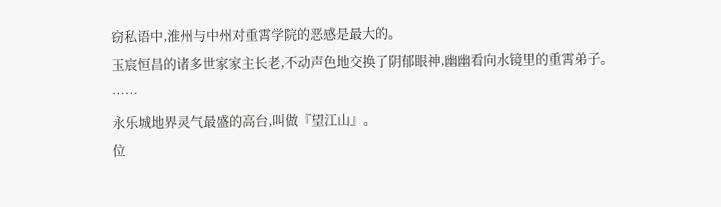窃私语中,淮州与中州对重霄学院的恶感是最大的。
玉宸恒昌的诸多世家家主长老,不动声色地交换了阴郁眼神,幽幽看向水镜里的重霄弟子。
……
永乐城地界灵气最盛的高台,叫做『望江山』。
位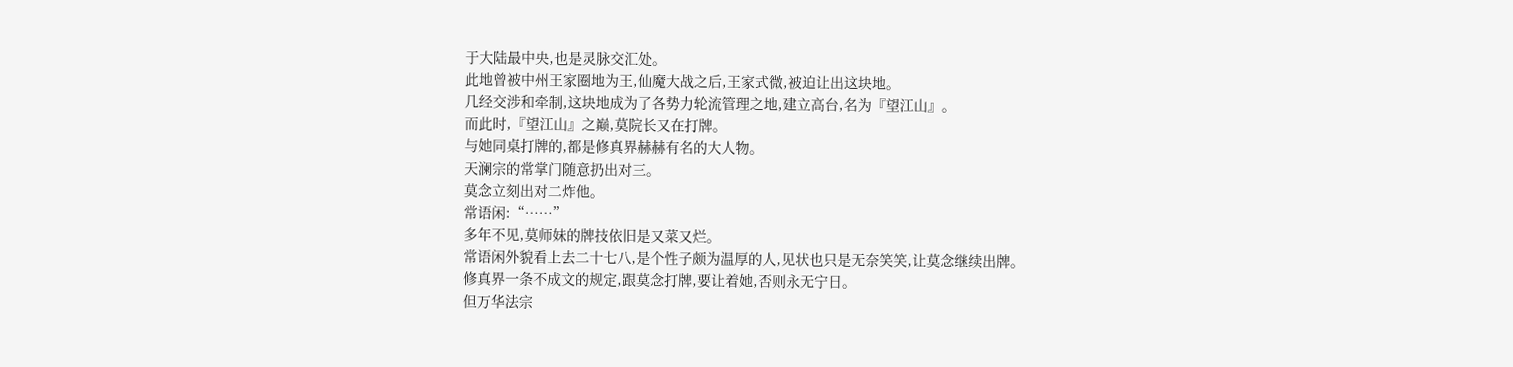于大陆最中央,也是灵脉交汇处。
此地曾被中州王家圈地为王,仙魔大战之后,王家式微,被迫让出这块地。
几经交涉和牵制,这块地成为了各势力轮流管理之地,建立高台,名为『望江山』。
而此时,『望江山』之巅,莫院长又在打牌。
与她同桌打牌的,都是修真界赫赫有名的大人物。
天澜宗的常掌门随意扔出对三。
莫念立刻出对二炸他。
常语闲:“……”
多年不见,莫师妹的牌技依旧是又菜又烂。
常语闲外貌看上去二十七八,是个性子颇为温厚的人,见状也只是无奈笑笑,让莫念继续出牌。
修真界一条不成文的规定,跟莫念打牌,要让着她,否则永无宁日。
但万华法宗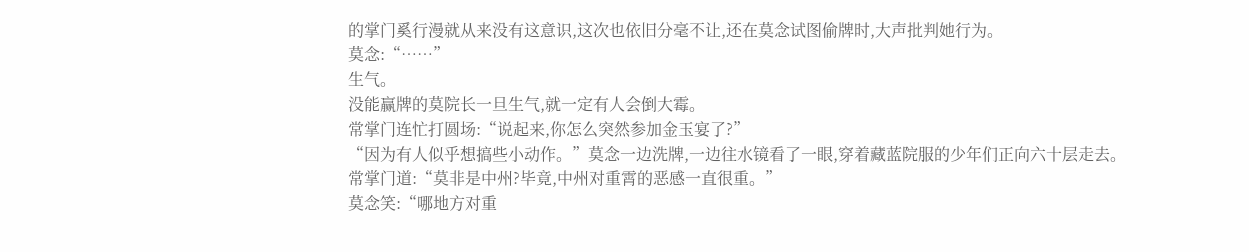的掌门奚行漫就从来没有这意识,这次也依旧分毫不让,还在莫念试图偷牌时,大声批判她行为。
莫念:“……”
生气。
没能赢牌的莫院长一旦生气,就一定有人会倒大霉。
常掌门连忙打圆场:“说起来,你怎么突然参加金玉宴了?”
“因为有人似乎想搞些小动作。”莫念一边洗牌,一边往水镜看了一眼,穿着藏蓝院服的少年们正向六十层走去。
常掌门道:“莫非是中州?毕竟,中州对重霄的恶感一直很重。”
莫念笑:“哪地方对重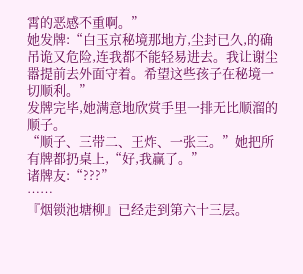霄的恶感不重啊。”
她发牌:“白玉京秘境那地方,尘封已久,的确吊诡又危险,连我都不能轻易进去。我让谢尘嚣提前去外面守着。希望这些孩子在秘境一切顺利。”
发牌完毕,她满意地欣赏手里一排无比顺溜的顺子。
“顺子、三带二、王炸、一张三。”她把所有牌都扔桌上,“好,我赢了。”
诸牌友:“???”
……
『烟锁池塘柳』已经走到第六十三层。